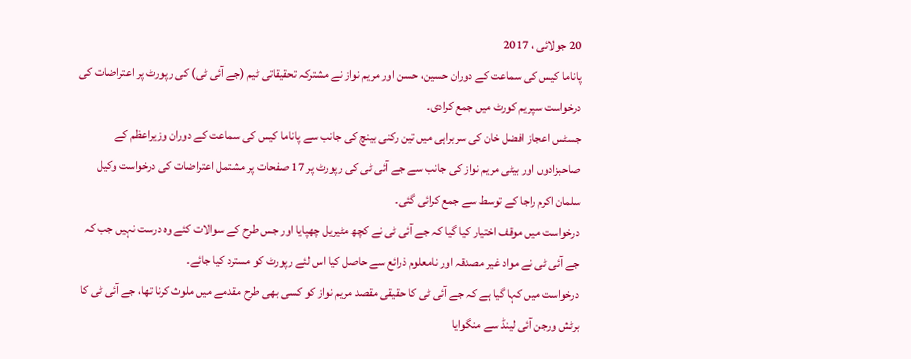20 جولائی ، 2017
پاناما کیس کی سماعت کے دوران حسین، حسن اور مریم نواز نے مشترکہ تحقیقاتی ٹیم (جے آئی ٹی) کی رپورٹ پر اعتراضات کی درخواست سپریم کورٹ میں جمع کرادی۔
جسٹس اعجاز افضل خان کی سربراہی میں تین رکنی بینچ کی جانب سے پاناما کیس کی سماعت کے دوران وزیراعظم کے صاحبزادوں اور بیٹی مریم نواز کی جانب سے جے آئی ٹی کی رپورٹ پر 17 صفحات پر مشتمل اعتراضات کی درخواست وکیل سلمان اکرم راجا کے توسط سے جمع کرائی گئی۔
درخواست میں موقف اختیار کیا گیا کہ جے آئی ٹی نے کچھ مٹیریل چھپایا اور جس طرح کے سوالات کئے وہ درست نہیں جب کہ جے آئی ٹی نے مواد غیر مصدقہ اور نامعلوم ذرائع سے حاصل کیا اس لئے رپورٹ کو مسترد کیا جائے۔
درخواست میں کہا گیا ہے کہ جے آئی ٹی کا حقیقی مقصد مریم نواز کو کسی بھی طرح مقدمے میں ملوث کرنا تھا، جے آئی ٹی کا برٹش ورجن آئی لینڈ سے منگوایا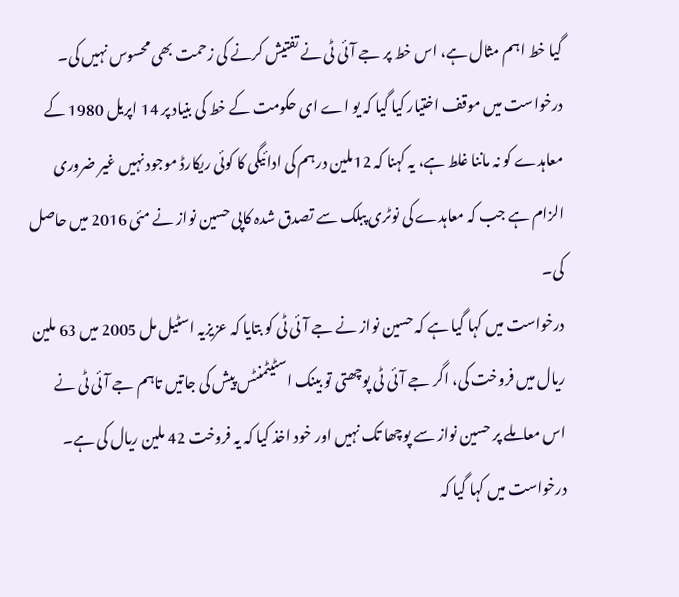گیا خط اہم مثال ہے، اس خط پر جے آئی ٹی نے تفتیش کرنے کی زحمت بھی محسوس نہیں کی۔
درخواست میں موقف اختیار کیا گیا کہ یو اے ای حکومت کے خط کی بنیاد پر 14 اپریل 1980 کے معاہدے کو نہ ماننا غلط ہے، یہ کہنا کہ 12ملین درہم کی ادائیگی کا کوئی ریکارڈ موجود نہیں غیر ضروری الزام ہے جب کہ معاہدے کی نوٹری پبلک سے تصدق شدہ کاپی حسین نواز نے مئی 2016 میں حاصل کی۔
درخواست میں کہا گیا ہے کہ حسین نواز نے جے آئی ٹی کو بتایا کہ عزیزیہ اسٹیل مل 2005 میں 63 ملین ریال میں فروخت کی، اگر جے آئی ٹی پوچھتی تو بینک اسٹیٹمنٹس پیش کی جاتیں تاہم جے آئی ٹی نے اس معاملے پر حسین نواز سے پوچھا تک نہیں اور خود اخذ کیا کہ یہ فروخت 42 ملین ریال کی ہے۔
درخواست میں کہا گیا کہ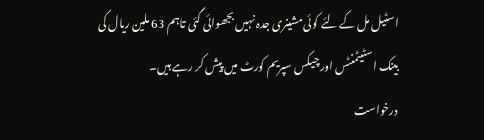اسٹیل مل کے لئے کوئی مشینری جدہ نہیں بجھوائی گئی تاہم 63 ملین ریال کی بینک اسٹیٹمنٹس اور چیکس سپریم کورٹ میں پیش کر رہے ہیں۔
درخواست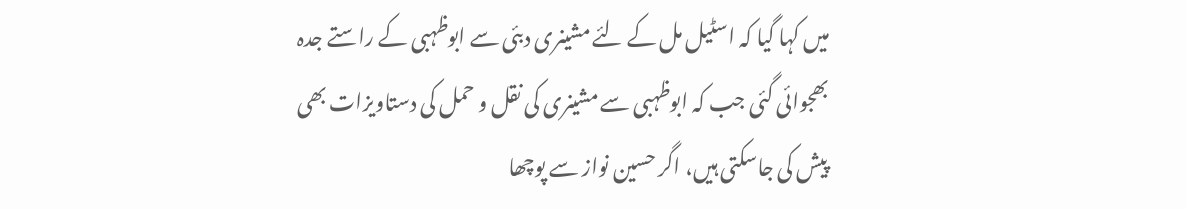میں کہا گیا کہ اسٹیل مل کے لئے مشینری دبئی سے ابوظہبی کے راستے جدہ بھجوائی گئی جب کہ ابوظہبی سے مشینری کی نقل و حمل کی دستاویزات بھی پیش کی جاسکتی ہیں، اگر حسین نواز سے پوچھا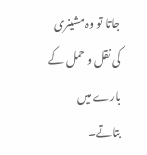جاتا تو وہ مشینری کی نقل و حمل کے بارے میں بتاتے۔